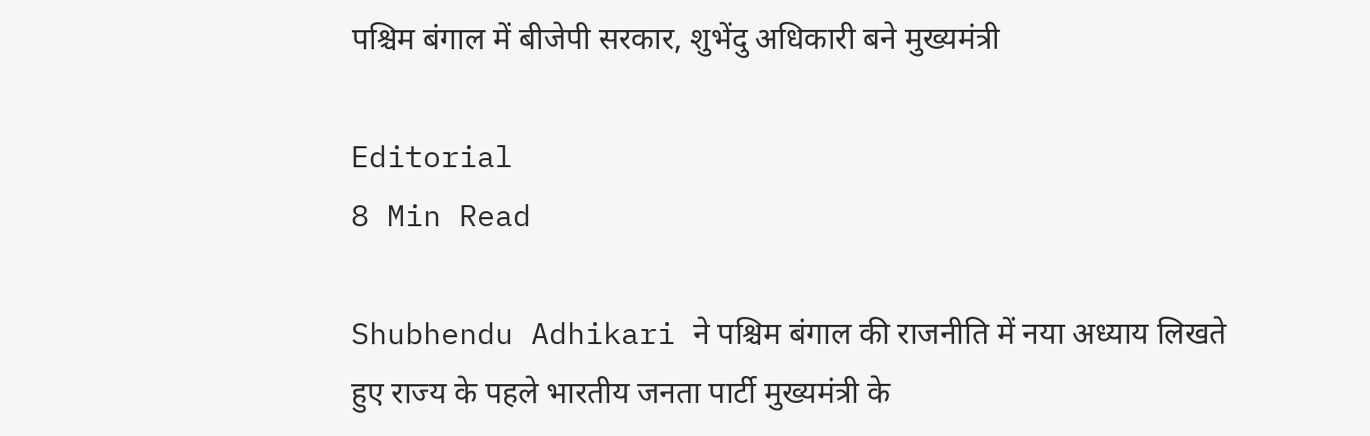पश्चिम बंगाल में बीजेपी सरकार, शुभेंदु अधिकारी बने मुख्यमंत्री

Editorial
8 Min Read

Shubhendu Adhikari ने पश्चिम बंगाल की राजनीति में नया अध्याय लिखते हुए राज्य के पहले भारतीय जनता पार्टी मुख्यमंत्री के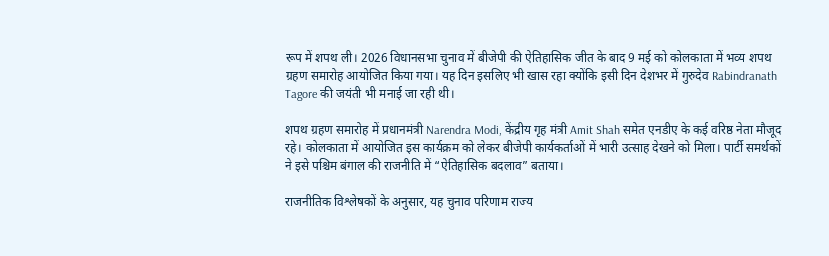रूप में शपथ ली। 2026 विधानसभा चुनाव में बीजेपी की ऐतिहासिक जीत के बाद 9 मई को कोलकाता में भव्य शपथ ग्रहण समारोह आयोजित किया गया। यह दिन इसलिए भी खास रहा क्योंकि इसी दिन देशभर में गुरुदेव Rabindranath Tagore की जयंती भी मनाई जा रही थी।

शपथ ग्रहण समारोह में प्रधानमंत्री Narendra Modi, केंद्रीय गृह मंत्री Amit Shah समेत एनडीए के कई वरिष्ठ नेता मौजूद रहे। कोलकाता में आयोजित इस कार्यक्रम को लेकर बीजेपी कार्यकर्ताओं में भारी उत्साह देखने को मिला। पार्टी समर्थकों ने इसे पश्चिम बंगाल की राजनीति में “ऐतिहासिक बदलाव” बताया।

राजनीतिक विश्लेषकों के अनुसार, यह चुनाव परिणाम राज्य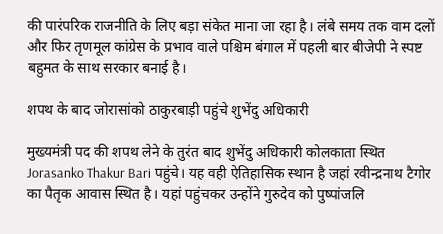की पारंपरिक राजनीति के लिए बड़ा संकेत माना जा रहा है। लंबे समय तक वाम दलों और फिर तृणमूल कांग्रेस के प्रभाव वाले पश्चिम बंगाल में पहली बार बीजेपी ने स्पष्ट बहुमत के साथ सरकार बनाई है।

शपथ के बाद जोरासांको ठाकुरबाड़ी पहुंचे शुभेंदु अधिकारी

मुख्यमंत्री पद की शपथ लेने के तुरंत बाद शुभेंदु अधिकारी कोलकाता स्थित Jorasanko Thakur Bari पहुंचे। यह वही ऐतिहासिक स्थान है जहां रवीन्द्रनाथ टैगोर का पैतृक आवास स्थित है। यहां पहुंचकर उन्होंने गुरुदेव को पुष्पांजलि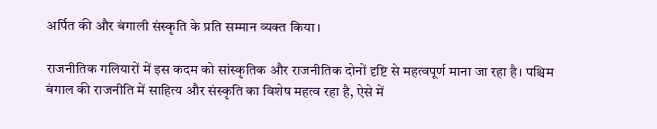अर्पित की और बंगाली संस्कृति के प्रति सम्मान व्यक्त किया।

राजनीतिक गलियारों में इस कदम को सांस्कृतिक और राजनीतिक दोनों दृष्टि से महत्वपूर्ण माना जा रहा है। पश्चिम बंगाल की राजनीति में साहित्य और संस्कृति का विशेष महत्व रहा है, ऐसे में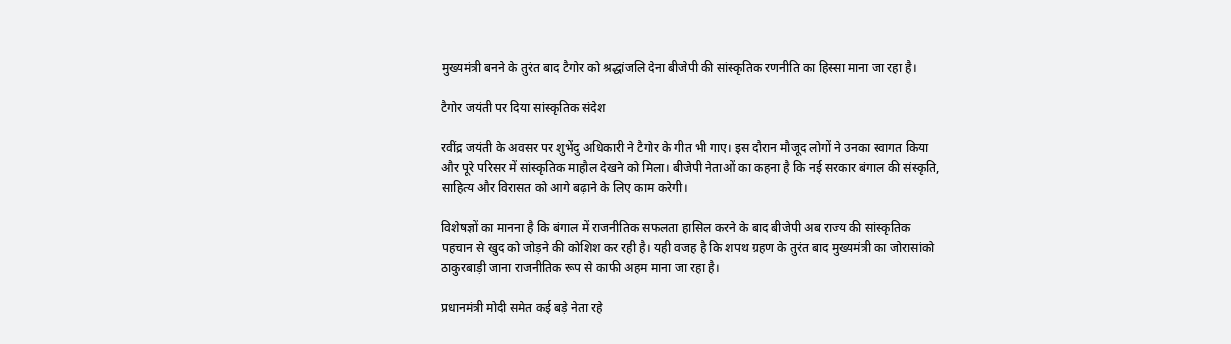मुख्यमंत्री बनने के तुरंत बाद टैगोर को श्रद्धांजलि देना बीजेपी की सांस्कृतिक रणनीति का हिस्सा माना जा रहा है।

टैगोर जयंती पर दिया सांस्कृतिक संदेश

रवींद्र जयंती के अवसर पर शुभेंदु अधिकारी ने टैगोर के गीत भी गाए। इस दौरान मौजूद लोगों ने उनका स्वागत किया और पूरे परिसर में सांस्कृतिक माहौल देखने को मिला। बीजेपी नेताओं का कहना है कि नई सरकार बंगाल की संस्कृति, साहित्य और विरासत को आगे बढ़ाने के लिए काम करेगी।

विशेषज्ञों का मानना है कि बंगाल में राजनीतिक सफलता हासिल करने के बाद बीजेपी अब राज्य की सांस्कृतिक पहचान से खुद को जोड़ने की कोशिश कर रही है। यही वजह है कि शपथ ग्रहण के तुरंत बाद मुख्यमंत्री का जोरासांको ठाकुरबाड़ी जाना राजनीतिक रूप से काफी अहम माना जा रहा है।

प्रधानमंत्री मोदी समेत कई बड़े नेता रहे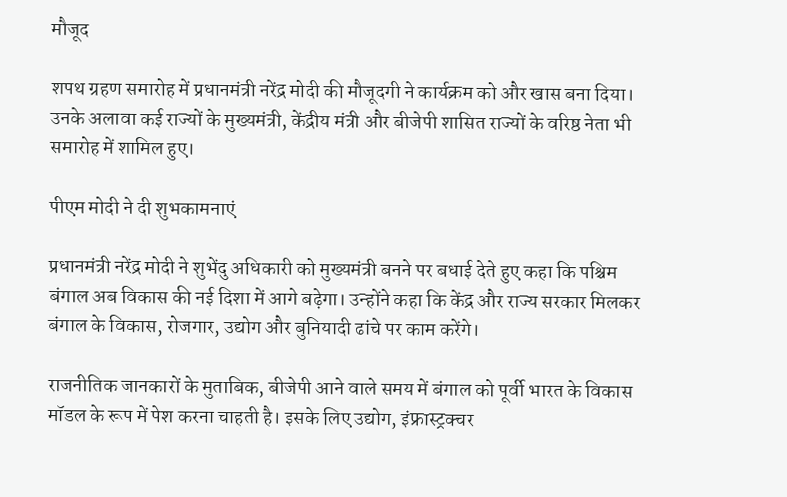मौजूद

शपथ ग्रहण समारोह में प्रधानमंत्री नरेंद्र मोदी की मौजूदगी ने कार्यक्रम को और खास बना दिया। उनके अलावा कई राज्यों के मुख्यमंत्री, केंद्रीय मंत्री और बीजेपी शासित राज्यों के वरिष्ठ नेता भी समारोह में शामिल हुए।

पीएम मोदी ने दी शुभकामनाएं

प्रधानमंत्री नरेंद्र मोदी ने शुभेंदु अधिकारी को मुख्यमंत्री बनने पर बधाई देते हुए कहा कि पश्चिम बंगाल अब विकास की नई दिशा में आगे बढ़ेगा। उन्होंने कहा कि केंद्र और राज्य सरकार मिलकर बंगाल के विकास, रोजगार, उद्योग और बुनियादी ढांचे पर काम करेंगे।

राजनीतिक जानकारों के मुताबिक, बीजेपी आने वाले समय में बंगाल को पूर्वी भारत के विकास मॉडल के रूप में पेश करना चाहती है। इसके लिए उद्योग, इंफ्रास्ट्रक्चर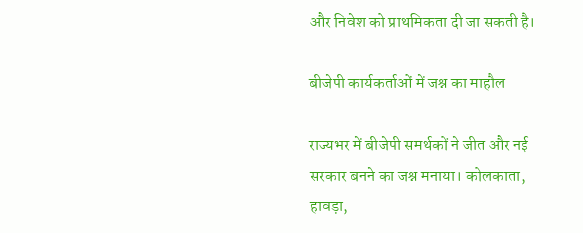और निवेश को प्राथमिकता दी जा सकती है।

बीजेपी कार्यकर्ताओं में जश्न का माहौल

राज्यभर में बीजेपी समर्थकों ने जीत और नई सरकार बनने का जश्न मनाया। कोलकाता, हावड़ा,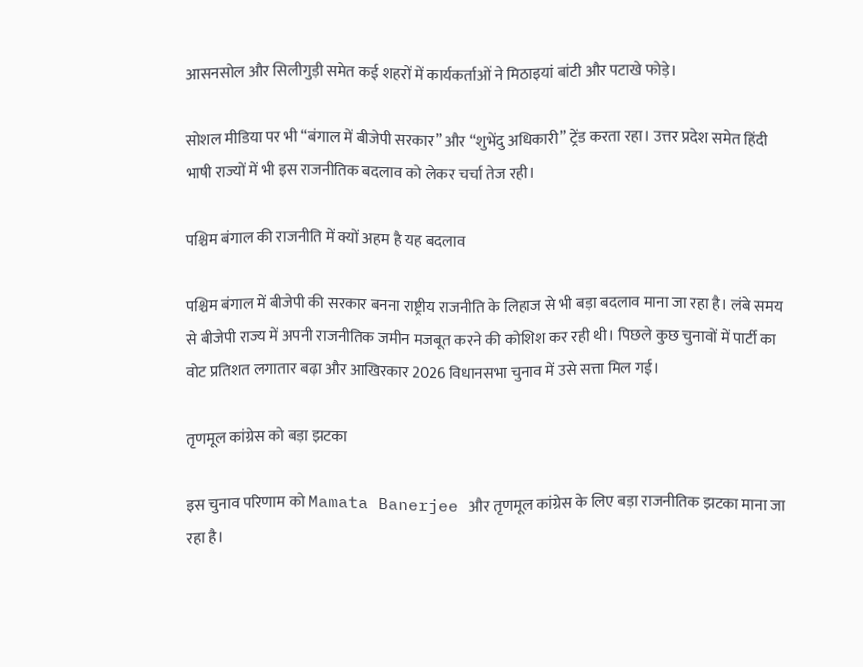आसनसोल और सिलीगुड़ी समेत कई शहरों में कार्यकर्ताओं ने मिठाइयां बांटी और पटाखे फोड़े।

सोशल मीडिया पर भी “बंगाल में बीजेपी सरकार” और “शुभेंदु अधिकारी” ट्रेंड करता रहा। उत्तर प्रदेश समेत हिंदी भाषी राज्यों में भी इस राजनीतिक बदलाव को लेकर चर्चा तेज रही।

पश्चिम बंगाल की राजनीति में क्यों अहम है यह बदलाव

पश्चिम बंगाल में बीजेपी की सरकार बनना राष्ट्रीय राजनीति के लिहाज से भी बड़ा बदलाव माना जा रहा है। लंबे समय से बीजेपी राज्य में अपनी राजनीतिक जमीन मजबूत करने की कोशिश कर रही थी। पिछले कुछ चुनावों में पार्टी का वोट प्रतिशत लगातार बढ़ा और आखिरकार 2026 विधानसभा चुनाव में उसे सत्ता मिल गई।

तृणमूल कांग्रेस को बड़ा झटका

इस चुनाव परिणाम को Mamata Banerjee और तृणमूल कांग्रेस के लिए बड़ा राजनीतिक झटका माना जा रहा है।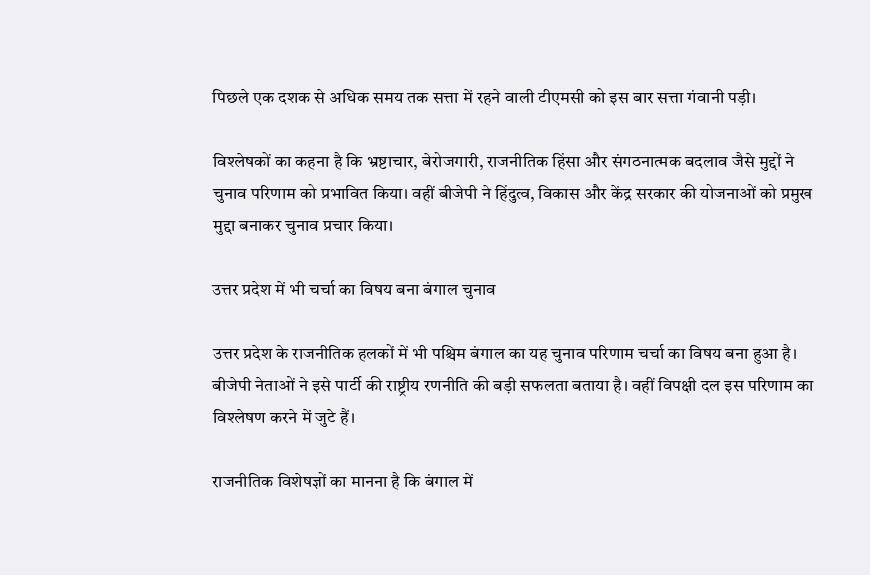पिछले एक दशक से अधिक समय तक सत्ता में रहने वाली टीएमसी को इस बार सत्ता गंवानी पड़ी।

विश्लेषकों का कहना है कि भ्रष्टाचार, बेरोजगारी, राजनीतिक हिंसा और संगठनात्मक बदलाव जैसे मुद्दों ने चुनाव परिणाम को प्रभावित किया। वहीं बीजेपी ने हिंदुत्व, विकास और केंद्र सरकार की योजनाओं को प्रमुख मुद्दा बनाकर चुनाव प्रचार किया।

उत्तर प्रदेश में भी चर्चा का विषय बना बंगाल चुनाव

उत्तर प्रदेश के राजनीतिक हलकों में भी पश्चिम बंगाल का यह चुनाव परिणाम चर्चा का विषय बना हुआ है। बीजेपी नेताओं ने इसे पार्टी की राष्ट्रीय रणनीति की बड़ी सफलता बताया है। वहीं विपक्षी दल इस परिणाम का विश्लेषण करने में जुटे हैं।

राजनीतिक विशेषज्ञों का मानना है कि बंगाल में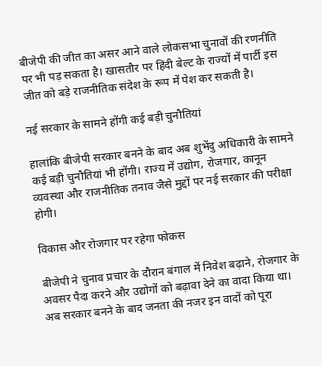बीजेपी की जीत का असर आने वाले लोकसभा चुनावों की रणनीति पर भी पड़ सकता है। खासतौर पर हिंदी बेल्ट के राज्यों में पार्टी इस जीत को बड़े राजनीतिक संदेश के रूप में पेश कर सकती है।

नई सरकार के सामने होंगी कई बड़ी चुनौतियां

हालांकि बीजेपी सरकार बनने के बाद अब शुभेंदु अधिकारी के सामने कई बड़ी चुनौतियां भी होंगी। राज्य में उद्योग, रोजगार, कानून व्यवस्था और राजनीतिक तनाव जैसे मुद्दों पर नई सरकार की परीक्षा होगी।

विकास और रोजगार पर रहेगा फोकस

बीजेपी ने चुनाव प्रचार के दौरान बंगाल में निवेश बढ़ाने, रोजगार के अवसर पैदा करने और उद्योगों को बढ़ावा देने का वादा किया था। अब सरकार बनने के बाद जनता की नजर इन वादों को पूरा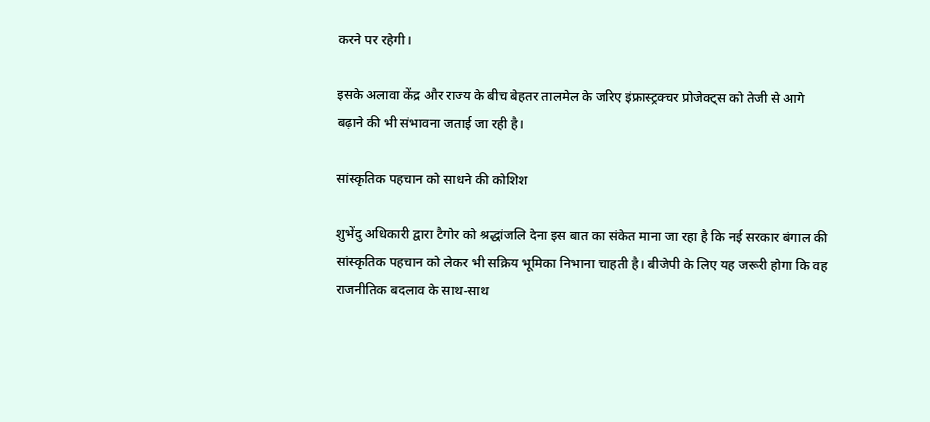करने पर रहेगी।

इसके अलावा केंद्र और राज्य के बीच बेहतर तालमेल के जरिए इंफ्रास्ट्रक्चर प्रोजेक्ट्स को तेजी से आगे बढ़ाने की भी संभावना जताई जा रही है।

सांस्कृतिक पहचान को साधने की कोशिश

शुभेंदु अधिकारी द्वारा टैगोर को श्रद्धांजलि देना इस बात का संकेत माना जा रहा है कि नई सरकार बंगाल की सांस्कृतिक पहचान को लेकर भी सक्रिय भूमिका निभाना चाहती है। बीजेपी के लिए यह जरूरी होगा कि वह राजनीतिक बदलाव के साथ-साथ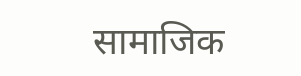सामाजिक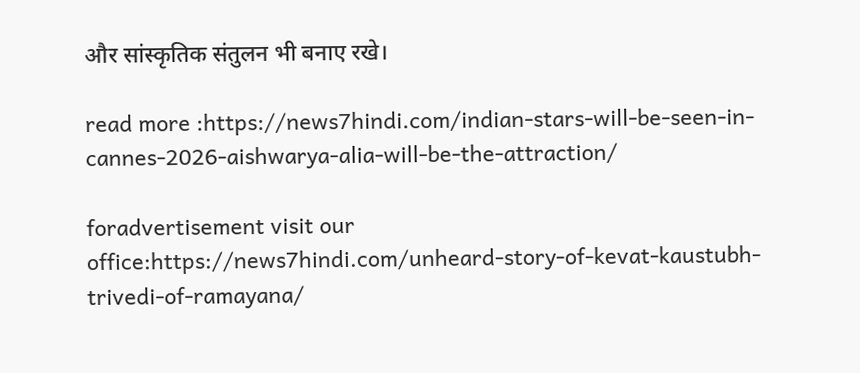और सांस्कृतिक संतुलन भी बनाए रखे।

read more :https://news7hindi.com/indian-stars-will-be-seen-in-cannes-2026-aishwarya-alia-will-be-the-attraction/

foradvertisement visit our office:https://news7hindi.com/unheard-story-of-kevat-kaustubh-trivedi-of-ramayana/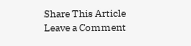Share This Article
Leave a Comment